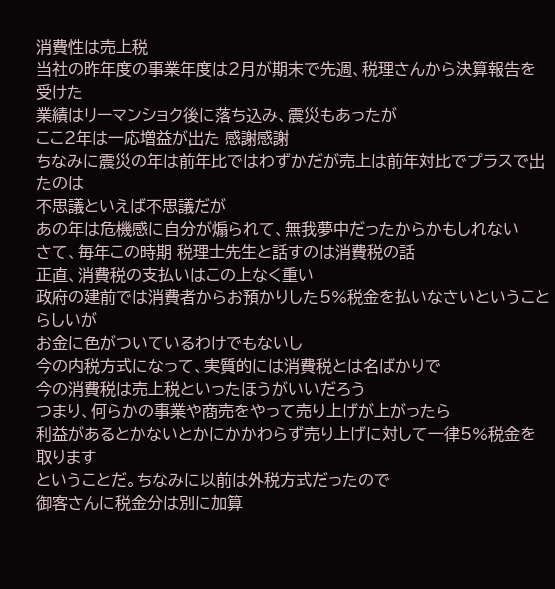消費性は売上税
当社の昨年度の事業年度は2月が期末で先週、税理さんから決算報告を受けた
業績はリーマンショク後に落ち込み、震災もあったが
ここ2年は一応増益が出た 感謝感謝
ちなみに震災の年は前年比ではわずかだが売上は前年対比でプラスで出たのは
不思議といえば不思議だが
あの年は危機感に自分が煽られて、無我夢中だったからかもしれない
さて、毎年この時期 税理士先生と話すのは消費税の話
正直、消費税の支払いはこの上なく重い
政府の建前では消費者からお預かりした5%税金を払いなさいということらしいが
お金に色がついているわけでもないし
今の内税方式になって、実質的には消費税とは名ばかりで
今の消費税は売上税といったほうがいいだろう
つまり、何らかの事業や商売をやって売り上げが上がったら
利益があるとかないとかにかかわらず売り上げに対して一律5%税金を取ります
ということだ。ちなみに以前は外税方式だったので
御客さんに税金分は別に加算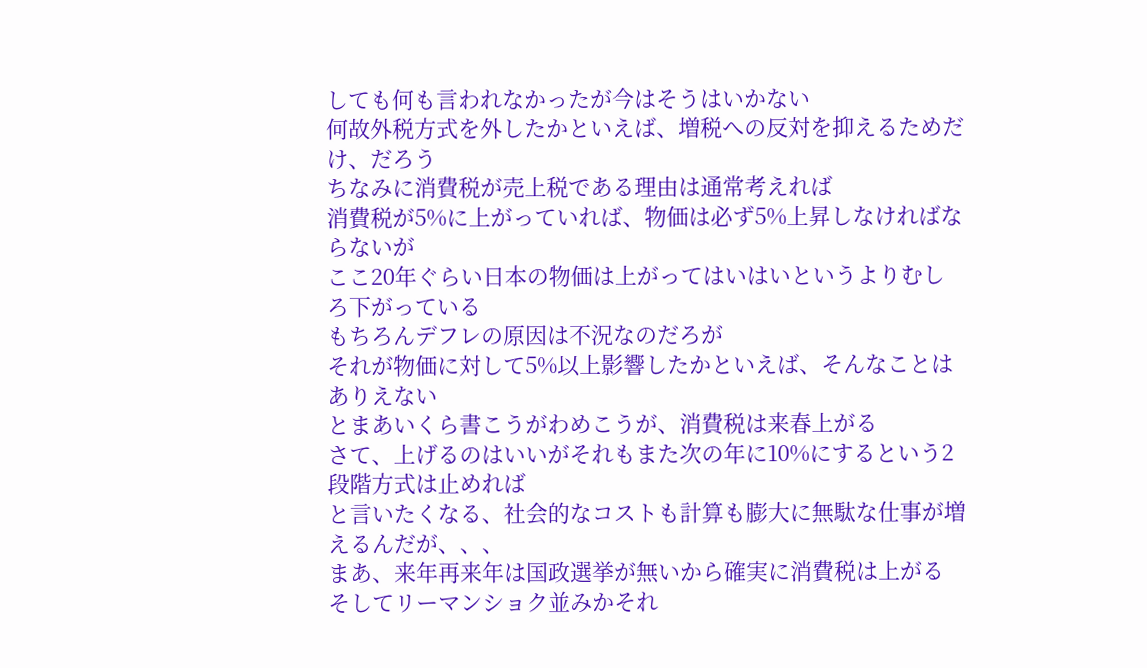しても何も言われなかったが今はそうはいかない
何故外税方式を外したかといえば、増税への反対を抑えるためだけ、だろう
ちなみに消費税が売上税である理由は通常考えれば
消費税が5%に上がっていれば、物価は必ず5%上昇しなければならないが
ここ20年ぐらい日本の物価は上がってはいはいというよりむしろ下がっている
もちろんデフレの原因は不況なのだろが
それが物価に対して5%以上影響したかといえば、そんなことはありえない
とまあいくら書こうがわめこうが、消費税は来春上がる
さて、上げるのはいいがそれもまた次の年に10%にするという2段階方式は止めれば
と言いたくなる、社会的なコストも計算も膨大に無駄な仕事が増えるんだが、、、
まあ、来年再来年は国政選挙が無いから確実に消費税は上がる
そしてリーマンショク並みかそれ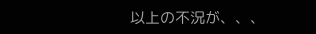以上の不況が、、、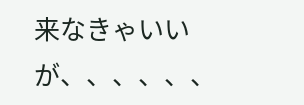来なきゃいいが、、、、、、